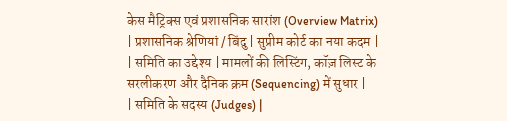केस मैट्रिक्स एवं प्रशासनिक सारांश (Overview Matrix)
| प्रशासनिक श्रेणियां / बिंदु | सुप्रीम कोर्ट का नया कदम |
| समिति का उद्देश्य | मामलों की लिस्टिंग, कॉज़ लिस्ट के सरलीकरण और दैनिक क्रम (Sequencing) में सुधार |
| समिति के सदस्य (Judges) |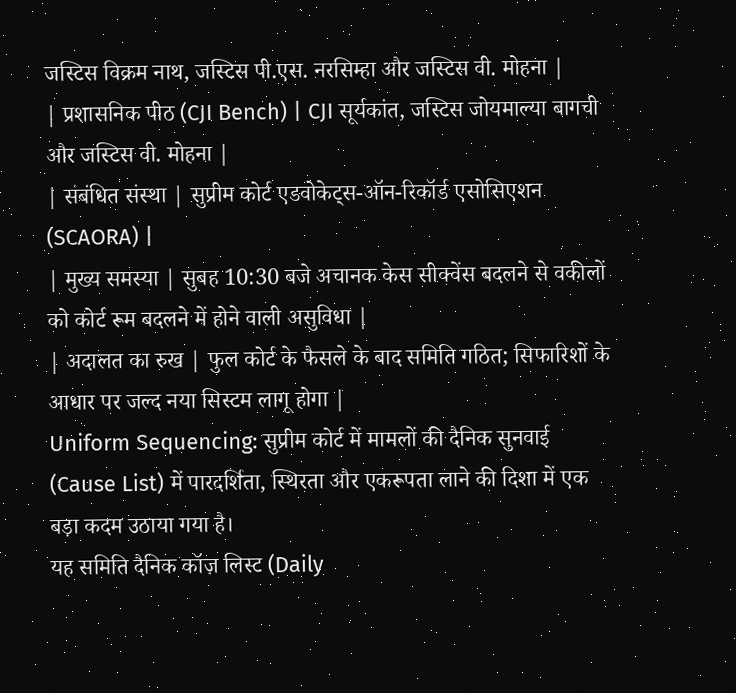जस्टिस विक्रम नाथ, जस्टिस पी.एस. नरसिम्हा और जस्टिस वी. मोहना |
| प्रशासनिक पीठ (CJI Bench) | CJI सूर्यकांत, जस्टिस जोयमाल्या बागची और जस्टिस वी. मोहना |
| संबंधित संस्था | सुप्रीम कोर्ट एडवोकेट्स-ऑन-रिकॉर्ड एसोसिएशन (SCAORA) |
| मुख्य समस्या | सुबह 10:30 बजे अचानक केस सीक्वेंस बदलने से वकीलों को कोर्ट रूम बदलने में होने वाली असुविधा |
| अदालत का रुख | फुल कोर्ट के फैसले के बाद समिति गठित; सिफारिशों के आधार पर जल्द नया सिस्टम लागू होगा |
Uniform Sequencing: सुप्रीम कोर्ट में मामलों की दैनिक सुनवाई (Cause List) में पारदर्शिता, स्थिरता और एकरूपता लाने की दिशा में एक बड़ा कदम उठाया गया है।
यह समिति दैनिक कॉज़ लिस्ट (Daily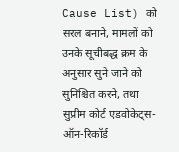Cause List) को सरल बनाने, मामलों को उनके सूचीबद्ध क्रम के अनुसार सुने जाने को सुनिश्चित करने, तथा सुप्रीम कोर्ट एडवोकेट्स-ऑन-रिकॉर्ड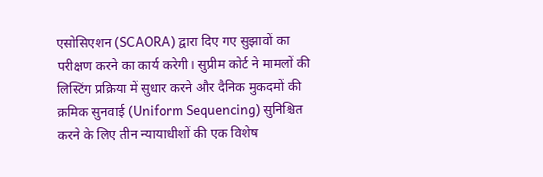एसोसिएशन (SCAORA) द्वारा दिए गए सुझावों का परीक्षण करने का कार्य करेगी। सुप्रीम कोर्ट ने मामलों की लिस्टिंग प्रक्रिया में सुधार करने और दैनिक मुकदमों की क्रमिक सुनवाई (Uniform Sequencing) सुनिश्चित करने के लिए तीन न्यायाधीशों की एक विशेष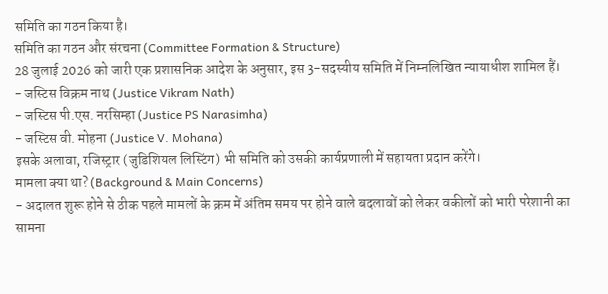समिति का गठन किया है।
समिति का गठन और संरचना (Committee Formation & Structure)
28 जुलाई 2026 को जारी एक प्रशासनिक आदेश के अनुसार, इस 3-सदस्यीय समिति में निम्नलिखित न्यायाधीश शामिल हैं।
- जस्टिस विक्रम नाथ (Justice Vikram Nath)
- जस्टिस पी.एस. नरसिम्हा (Justice PS Narasimha)
- जस्टिस वी. मोहना (Justice V. Mohana)
इसके अलावा, रजिस्ट्रार (जुडिशियल लिस्टिंग) भी समिति को उसकी कार्यप्रणाली में सहायता प्रदान करेंगे।
मामला क्या था? (Background & Main Concerns)
- अदालत शुरू होने से ठीक पहले मामलों के क्रम में अंतिम समय पर होने वाले बदलावों को लेकर वकीलों को भारी परेशानी का सामना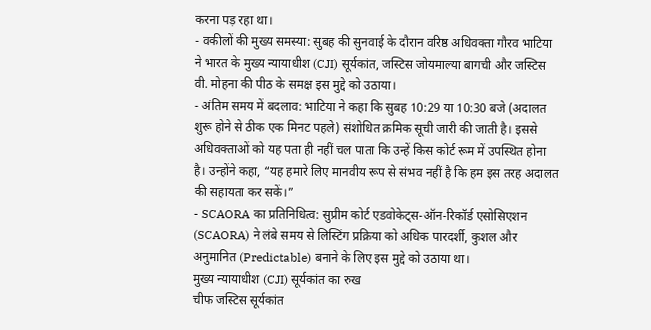करना पड़ रहा था।
- वकीलों की मुख्य समस्या: सुबह की सुनवाई के दौरान वरिष्ठ अधिवक्ता गौरव भाटिया ने भारत के मुख्य न्यायाधीश (CJI) सूर्यकांत, जस्टिस जोयमाल्या बागची और जस्टिस वी. मोहना की पीठ के समक्ष इस मुद्दे को उठाया।
- अंतिम समय में बदलाव: भाटिया ने कहा कि सुबह 10:29 या 10:30 बजे (अदालत शुरू होने से ठीक एक मिनट पहले) संशोधित क्रमिक सूची जारी की जाती है। इससे अधिवक्ताओं को यह पता ही नहीं चल पाता कि उन्हें किस कोर्ट रूम में उपस्थित होना है। उन्होंने कहा, “यह हमारे लिए मानवीय रूप से संभव नहीं है कि हम इस तरह अदालत की सहायता कर सकें।”
- SCAORA का प्रतिनिधित्व: सुप्रीम कोर्ट एडवोकेट्स-ऑन-रिकॉर्ड एसोसिएशन (SCAORA) ने लंबे समय से लिस्टिंग प्रक्रिया को अधिक पारदर्शी, कुशल और अनुमानित (Predictable) बनाने के लिए इस मुद्दे को उठाया था।
मुख्य न्यायाधीश (CJI) सूर्यकांत का रुख
चीफ जस्टिस सूर्यकांत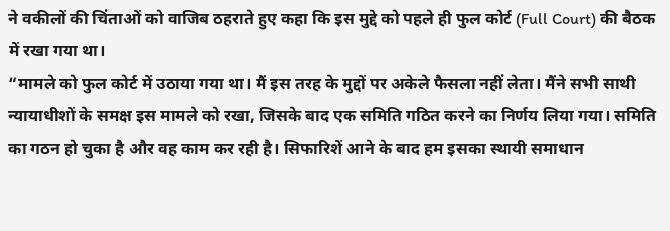ने वकीलों की चिंताओं को वाजिब ठहराते हुए कहा कि इस मुद्दे को पहले ही फुल कोर्ट (Full Court) की बैठक में रखा गया था।
“मामले को फुल कोर्ट में उठाया गया था। मैं इस तरह के मुद्दों पर अकेले फैसला नहीं लेता। मैंने सभी साथी न्यायाधीशों के समक्ष इस मामले को रखा, जिसके बाद एक समिति गठित करने का निर्णय लिया गया। समिति का गठन हो चुका है और वह काम कर रही है। सिफारिशें आने के बाद हम इसका स्थायी समाधान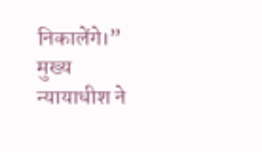निकालेंगे।”
मुख्य न्यायाधीश ने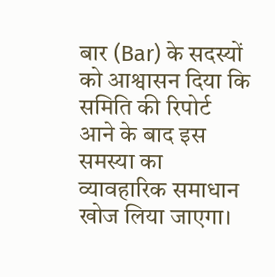बार (Bar) के सदस्यों को आश्वासन दिया कि समिति की रिपोर्ट आने के बाद इस समस्या का व्यावहारिक समाधान खोज लिया जाएगा।